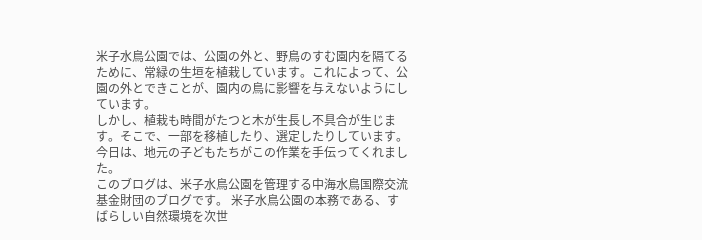米子水鳥公園では、公園の外と、野鳥のすむ園内を隔てるために、常緑の生垣を植栽しています。これによって、公園の外とできことが、園内の鳥に影響を与えないようにしています。
しかし、植栽も時間がたつと木が生長し不具合が生じます。そこで、一部を移植したり、選定したりしています。
今日は、地元の子どもたちがこの作業を手伝ってくれました。
このブログは、米子水鳥公園を管理する中海水鳥国際交流基金財団のブログです。 米子水鳥公園の本務である、すばらしい自然環境を次世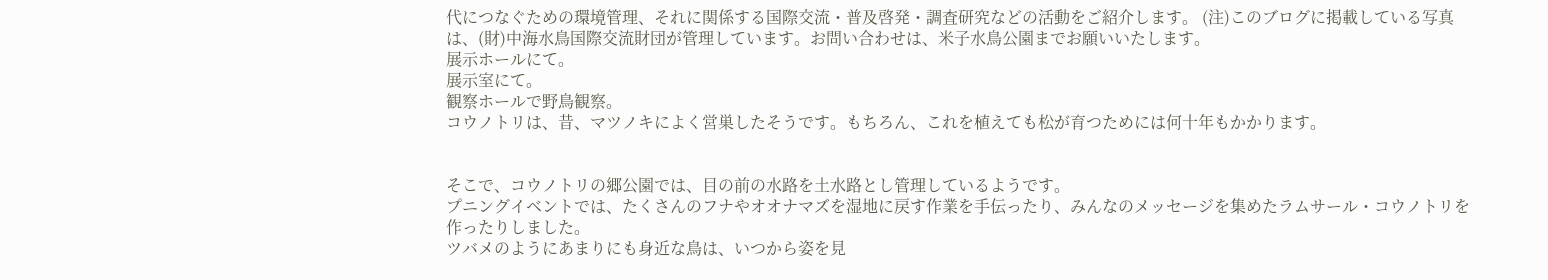代につなぐための環境管理、それに関係する国際交流・普及啓発・調査研究などの活動をご紹介します。 (注)このブログに掲載している写真は、(財)中海水鳥国際交流財団が管理しています。お問い合わせは、米子水鳥公園までお願いいたします。
展示ホールにて。
展示室にて。
観察ホールで野鳥観察。
コウノトリは、昔、マツノキによく営巣したそうです。もちろん、これを植えても松が育つためには何十年もかかります。


そこで、コウノトリの郷公園では、目の前の水路を土水路とし管理しているようです。
プニングイベントでは、たくさんのフナやオオナマズを湿地に戻す作業を手伝ったり、みんなのメッセージを集めたラムサール・コウノトリを作ったりしました。
ツバメのようにあまりにも身近な鳥は、いつから姿を見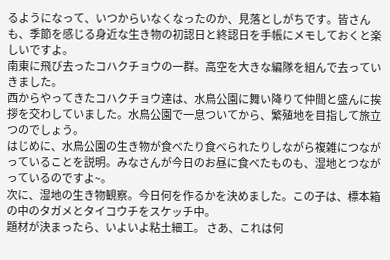るようになって、いつからいなくなったのか、見落としがちです。皆さんも、季節を感じる身近な生き物の初認日と終認日を手帳にメモしておくと楽しいですよ。
南東に飛び去ったコハクチョウの一群。高空を大きな編隊を組んで去っていきました。
西からやってきたコハクチョウ達は、水鳥公園に舞い降りて仲間と盛んに挨拶を交わしていました。水鳥公園で一息ついてから、繁殖地を目指して旅立つのでしょう。
はじめに、水鳥公園の生き物が食べたり食べられたりしながら複雑につながっていることを説明。みなさんが今日のお昼に食べたものも、湿地とつながっているのですよ~。
次に、湿地の生き物観察。今日何を作るかを決めました。この子は、標本箱の中のタガメとタイコウチをスケッチ中。
題材が決まったら、いよいよ粘土細工。 さあ、これは何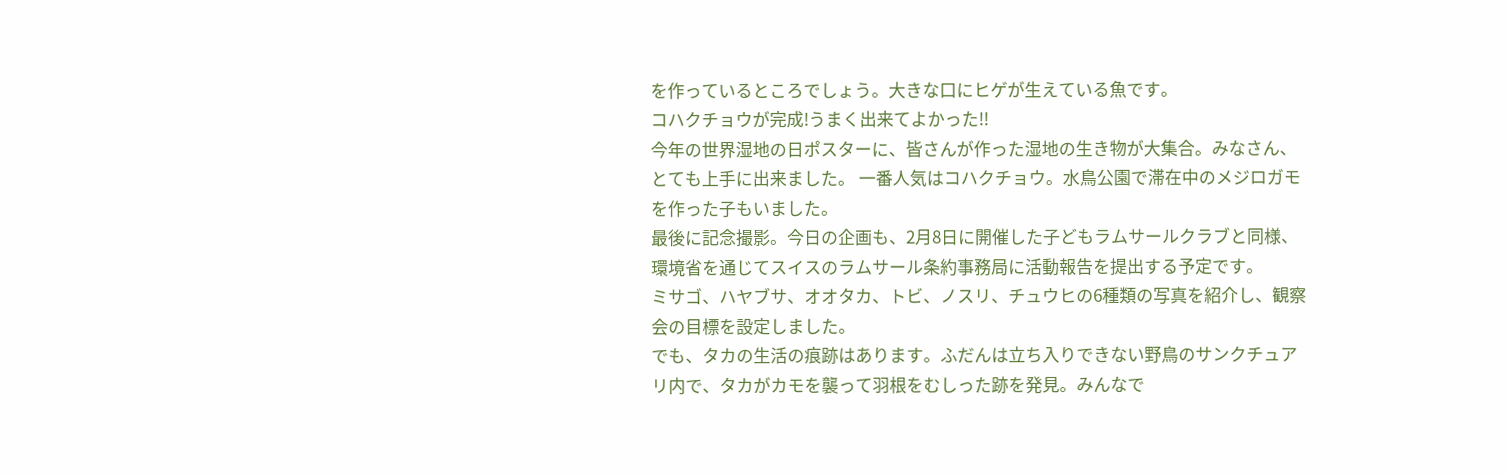を作っているところでしょう。大きな口にヒゲが生えている魚です。
コハクチョウが完成!うまく出来てよかった!!
今年の世界湿地の日ポスターに、皆さんが作った湿地の生き物が大集合。みなさん、とても上手に出来ました。 一番人気はコハクチョウ。水鳥公園で滞在中のメジロガモを作った子もいました。
最後に記念撮影。今日の企画も、2月8日に開催した子どもラムサールクラブと同様、環境省を通じてスイスのラムサール条約事務局に活動報告を提出する予定です。
ミサゴ、ハヤブサ、オオタカ、トビ、ノスリ、チュウヒの6種類の写真を紹介し、観察会の目標を設定しました。
でも、タカの生活の痕跡はあります。ふだんは立ち入りできない野鳥のサンクチュアリ内で、タカがカモを襲って羽根をむしった跡を発見。みんなで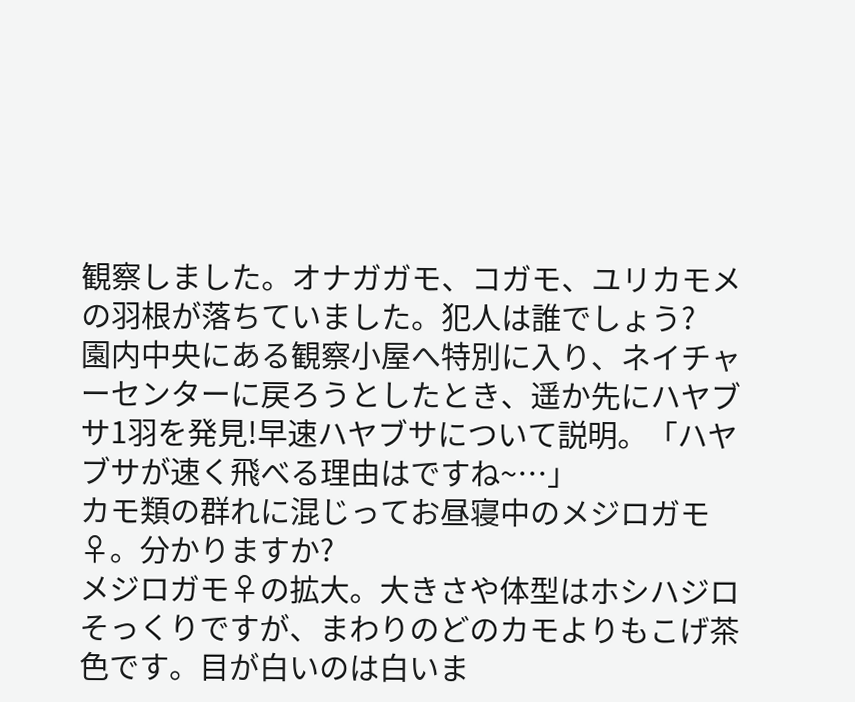観察しました。オナガガモ、コガモ、ユリカモメの羽根が落ちていました。犯人は誰でしょう?
園内中央にある観察小屋へ特別に入り、ネイチャーセンターに戻ろうとしたとき、遥か先にハヤブサ1羽を発見!早速ハヤブサについて説明。「ハヤブサが速く飛べる理由はですね~…」
カモ類の群れに混じってお昼寝中のメジロガモ♀。分かりますか?
メジロガモ♀の拡大。大きさや体型はホシハジロそっくりですが、まわりのどのカモよりもこげ茶色です。目が白いのは白いま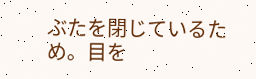ぶたを閉じているため。目を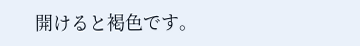開けると褐色です。